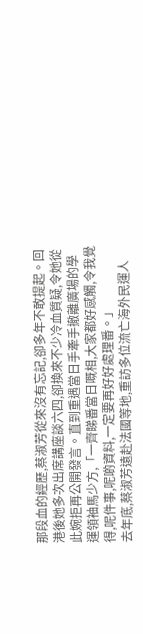那段血的經歷,蔡淑芳從來沒有忘記,卻多年不敢提起。回港後她多次出席講座談六四,卻換來不少冷血質疑,令她從此婉拒再公開發言。直到重遇當日手牽手撤離廣場的學運領袖馬少方,「一齊睇番當日嘅相,大家都好感觸,令我覺得,呢件事,呢啲資料,一定要再好好處理番。」
去年底,蔡淑芳遠赴法國等地,重訪多位流亡海外民運人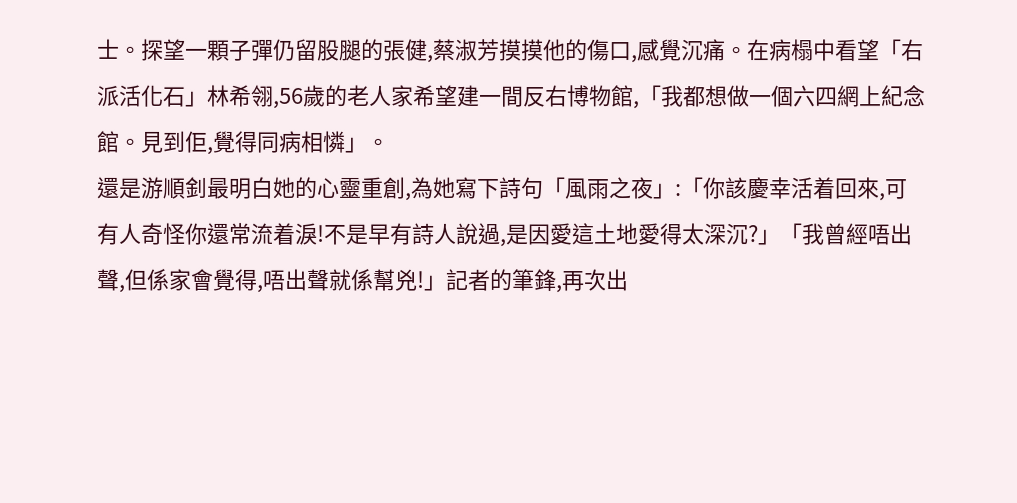士。探望一顆子彈仍留股腿的張健,蔡淑芳摸摸他的傷口,感覺沉痛。在病榻中看望「右派活化石」林希翎,56歲的老人家希望建一間反右博物館,「我都想做一個六四網上紀念館。見到佢,覺得同病相憐」。
還是游順釗最明白她的心靈重創,為她寫下詩句「風雨之夜」:「你該慶幸活着回來,可有人奇怪你還常流着淚!不是早有詩人說過,是因愛這土地愛得太深沉?」「我曾經唔出聲,但係家會覺得,唔出聲就係幫兇!」記者的筆鋒,再次出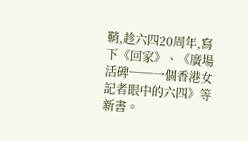鞘,趁六四20周年,寫下《回家》、《廣場活碑──一個香港女記者眼中的六四》等新書。